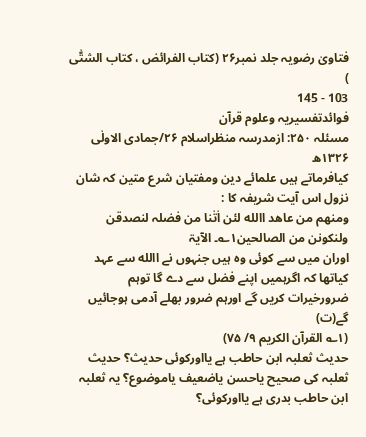فتاویٰ رضویہ جلد نمبر۲۶ (کتاب الفرائض ، کتاب الشتّٰی )
103 - 145
فوائدتفسیریہ وعلوم قرآن
مسئلہ ۲۵۰: ازمدرسہ منظراسلام ۲۶/جمادی الاولٰی ۱۳۲۶ھ
کیافرماتے ہیں علمائے دین ومفتیان شرع متین کہ شان نزول اس آیت شریفہ کا :
ومنھم من عاھد االله لئن اٰتٰنا من فضلہ لنصدقن ولنکونن من الصالحین۱؎۔ الآیۃ
اوران میں سے کوئی وہ ہیں جنہوں نے االله سے عہد کیاتھا کہ اگرہمیں اپنے فضل سے دے گا توہم ضرورخیرات کریں گے اورہم ضرور بھلے آدمی ہوجائیں گے(ت)
(۱؎ القرآن الکریم ۹/ ۷۵)
حدیث ثعلبہ ابن حاطب ہے یااورکوئی حدیث؟ حدیث ثعلبہ کی صحیح یاحسن یاضعیف یاموضوع؟ یہ ثعلبہ ابن حاطب بدری ہے یااورکوئی؟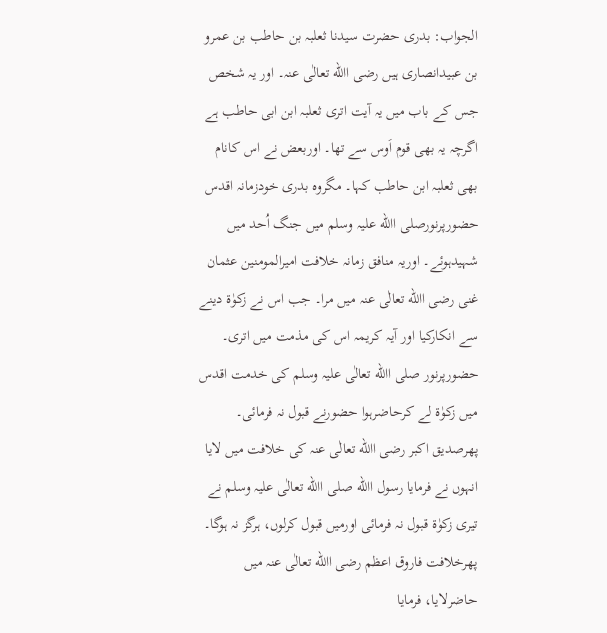الجواب: بدری حضرت سیدنا ثعلبہ بن حاطب بن عمرو بن عبیدانصاری ہیں رضی االله تعالٰی عنہ۔ اور یہ شخص جس کے باب میں یہ آیت اتری ثعلبہ ابن ابی حاطب ہے اگرچہ یہ بھی قوم اَوس سے تھا۔ اوربعض نے اس کانام بھی ثعلبہ ابن حاطب کہا۔ مگروہ بدری خودزمانہ اقدس حضورپرنورصلی االله علیہ وسلم میں جنگ اُحد میں شہیدہوئے۔ اوریہ منافق زمانہ خلافت امیرالمومنین عثمان غنی رضی االله تعالٰی عنہ میں مرا۔ جب اس نے زکوٰۃ دینے سے انکارکیا اور آیہ کریمہ اس کی مذمت میں اتری۔ حضورپرنور صلی االله تعالٰی علیہ وسلم کی خدمت اقدس میں زکوٰۃ لے کرحاضرہوا حضورنے قبول نہ فرمائی۔ پھرصدیق اکبر رضی االله تعالٰی عنہ کی خلافت میں لایا انہوں نے فرمایا رسول االله صلی االله تعالٰی علیہ وسلم نے تیری زکوٰۃ قبول نہ فرمائی اورمیں قبول کرلوں، ہرگز نہ ہوگا۔ پھرخلافت فاروق اعظم رضی االله تعالٰی عنہ میں حاضرلایا، فرمایا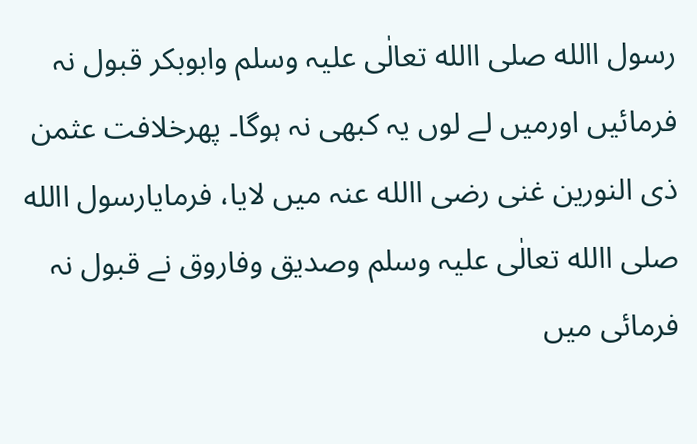رسول االله صلی االله تعالٰی علیہ وسلم وابوبکر قبول نہ فرمائیں اورمیں لے لوں یہ کبھی نہ ہوگا۔ پھرخلافت عثمن ذی النورین غنی رضی االله عنہ میں لایا، فرمایارسول االله صلی االله تعالٰی علیہ وسلم وصدیق وفاروق نے قبول نہ فرمائی میں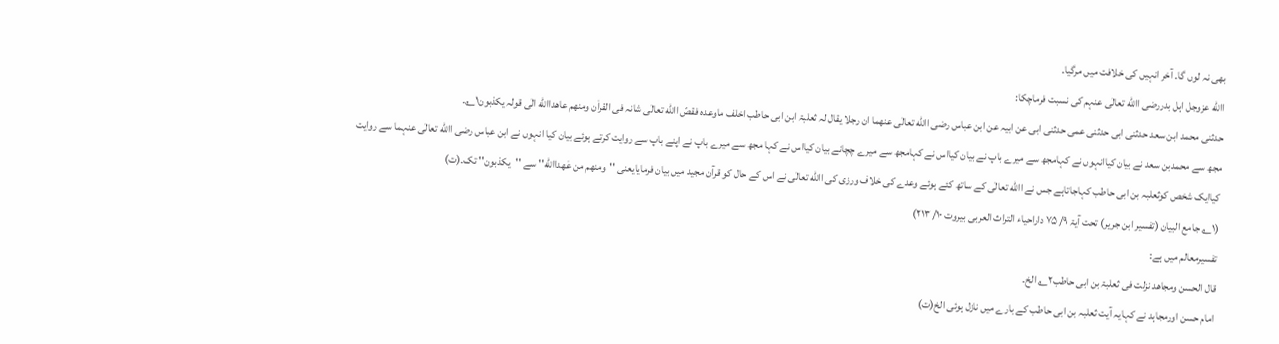بھی نہ لوں گا۔ آخر انہیں کی خلافت میں مرگیا۔
االله عزوجل اہل بدررضی االله تعالٰی عنہم کی نسبت فرماچکا:
حدثنی محمد ابن سعد حدثنی ابی حدثنی عمی حدثنی ابی عن ابیہ عن ابن عباس رضی االله تعالٰی عنھما ان رجلا یقال لہ ثعلبۃ ابن ابی حاطب اخلف ماوعدہ فقصّ االله تعالٰی شانہ فی القراٰن ومنھم عاھداالله الٰی قولہ یکذبون۱؎۔
مجھ سے محمدبن سعد نے بیان کیاانہوں نے کہامجھ سے میرے باپ نے بیان کیااس نے کہامجھ سے میرے چچانے بیان کیااس نے کہا مجھ سے میرے باپ نے اپنے باپ سے روایت کرتے ہوئے بیان کیا انہوں نے ابن عباس رضی االله تعالٰی عنہما سے روایت کیاایک شخص کوثعلبہ بن ابی حاطب کہاجاتاہے جس نے االله تعالٰی کے ساتھ کئے ہوئے وعدے کی خلاف ورزی کی االله تعالٰی نے اس کے حال کو قرآن مجید میں بیان فرمایایعنی ''ومنھم من عٰھداالله'' سے ''یکذبون'' تک۔(ت)
(۱؎ جامع البیان (تفسیر ابن جریر) تحت آیۃ ۹/ ۷۵ داراحیاء التراث العربی بیروت ۱۰/ ۲۱۳)
تفسیرمعالم میں ہے:
قال الحسن ومجاھد نزلت فی ثعلبۃ بن ابی حاطب۲؎ الخ۔
امام حسن اورمجاہد نے کہایہ آیت ثعلبہ بن ابی حاطب کے بارے میں نازل ہوئی الخ(ت)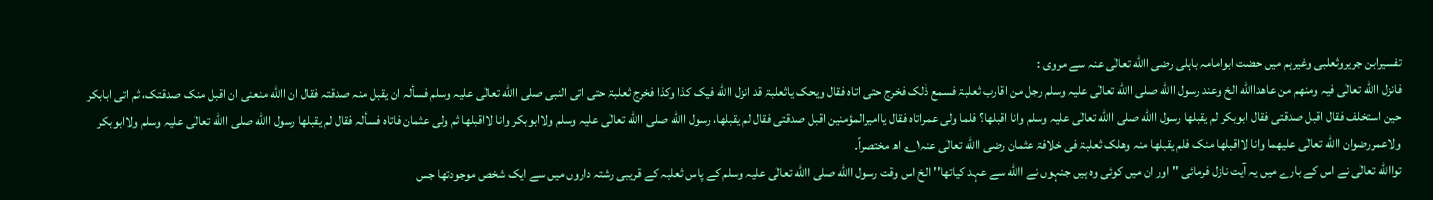تفسیرابن جریروثعلبی وغیرہم میں حضت ابوامامہ باہلی رضی االله تعالٰی عنہ سے مروی :
فانزل االله تعالٰی فیہ ومنھم من عاھداالله الخ وعند رسول االله صلی االله تعالٰی علیہ وسلم رجل من اقارب ثعلبۃ فسمع ذٰلک فخرج حتی اتاہ فقال ویحک یاثعلبۃ قد انزل االله فیک کذا وکذا فخرج ثعلبۃ حتی اتی النبی صلی االله تعالٰی علیہ وسلم فسألہ ان یقبل منہ صدقتہ فقال ان االله منعنی ان اقبل منک صدقتک، ثم اتی ابابکر حین استخلف فقال اقبل صدقتی فقال ابوبکر لم یقبلھا رسول االله صلی االله تعالٰی علیہ وسلم وانا اقبلھا؟ فلما ولی عمراتاہ فقال یاامیرالمؤمنین اقبل صدقتی فقال لم یقبلھا، رسول االله صلی االله تعالٰی علیہ وسلم ولاابوبکر وانا لااقبلھا ثم ولی عثمان فاتاہ فسألہ فقال لم یقبلھا رسول االله صلی االله تعالٰی علیہ وسلم ولاابوبکر ولاعمررضوان االله تعالٰی علیھما وانا لااقبلھا منک فلم یقبلھا منہ وھلک ثعلبۃ فی خلافۃ عثمان رضی االله تعالٰی عنہ۱؎ اھ مختصراً۔
تواالله تعالٰی نے اس کے بارے میں یہ آیت نازل فرمائی ''اور ان میں کوئی وہ ہیں جنہوں نے االله سے عہد کیاتھا'' الخ اس وقت رسول االله صلی االله تعالٰی علیہ وسلم کے پاس ثعلبہ کے قریبی رشتہ داروں میں سے ایک شخص موجودتھا جس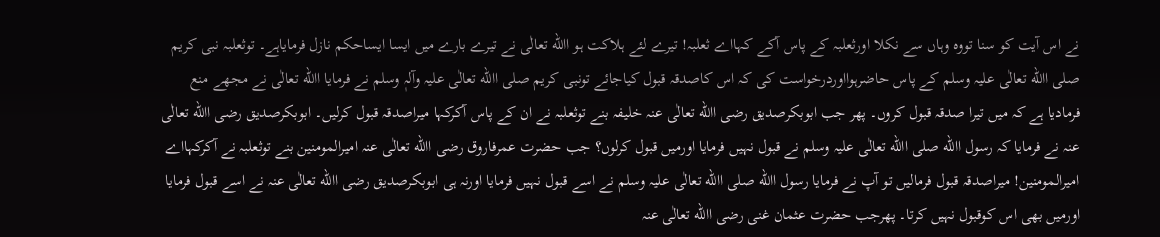نے اس آیت کو سنا تووہ وہاں سے نکلا اورثعلبہ کے پاس آکے کہااے ثعلبہ! تیرے لئے ہلاکت ہو االله تعالٰی نے تیرے بارے میں ایسا ایساحکم نازل فرمایاہے۔ توثعلبہ نبی کریم صلی االله تعالٰی علیہ وسلم کے پاس حاضرہوااوردرخواست کی کہ اس کاصدقہ قبول کیاجائے تونبی کریم صلی االله تعالٰی علیہ وآلہٖ وسلم نے فرمایا االله تعالٰی نے مجھے منع فرمادیا ہے کہ میں تیرا صدقہ قبول کروں۔ پھر جب ابوبکرصدیق رضی االله تعالٰی عنہ خلیفہ بنے توثعلبہ نے ان کے پاس آکرکہا میراصدقہ قبول کرلیں۔ ابوبکرصدیق رضی االله تعالٰی عنہ نے فرمایا کہ رسول االله صلی االله تعالٰی علیہ وسلم نے قبول نہیں فرمایا اورمیں قبول کرلوں؟ جب حضرت عمرفاروق رضی االله تعالٰی عنہ امیرالمومنین بنے توثعلبہ نے آکرکہااے امیرالمومنین! میراصدقہ قبول فرمالیں تو آپ نے فرمایا رسول االله صلی االله تعالٰی علیہ وسلم نے اسے قبول نہیں فرمایا اورنہ ہی ابوبکرصدیق رضی االله تعالٰی عنہ نے اسے قبول فرمایا اورمیں بھی اس کوقبول نہیں کرتا۔ پھرجب حضرت عثمان غنی رضی االله تعالٰی عنہ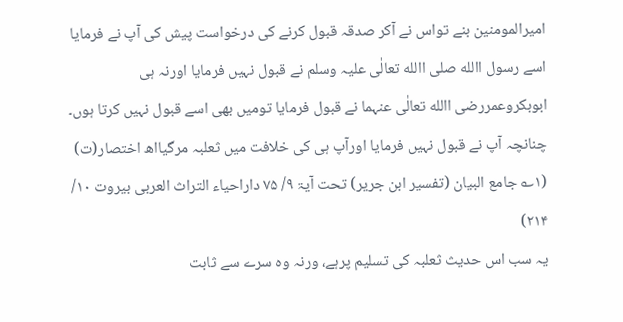امیرالمومنین بنے تواس نے آکر صدقہ قبول کرنے کی درخواست پیش کی آپ نے فرمایا اسے رسول االله صلی االله تعالٰی علیہ وسلم نے قبول نہیں فرمایا اورنہ ہی ابوبکروعمررضی االله تعالٰی عنہما نے قبول فرمایا تومیں بھی اسے قبول نہیں کرتا ہوں۔ چنانچہ آپ نے قبول نہیں فرمایا اورآپ ہی کی خلافت میں ثعلبہ مرگیااھ اختصار(ت)
(۱؎ جامع البیان (تفسیر ابن جریر) تحت آیۃ ۹/ ۷۵ داراحیاء التراث العربی بیروت ۱۰/ ۲۱۴)
یہ سب اس حدیث ثعلبہ کی تسلیم پرہے، ورنہ وہ سرے سے ثابت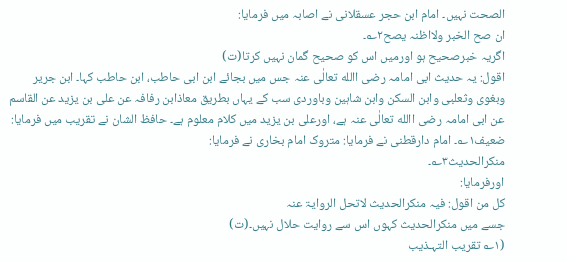الصحت نہیں۔ امام ابن حجر عسقلانی نے اصابہ میں فرمایا:
ان صح الخبر ولااظنہ یصح۲؎۔
اگریہ خبرصحیح ہو اورمیں اس کو صحیح گمان نہیں کرتا(ت)
اقول: یہ حدیث ابی امامہ رضی االله تعالٰی عنہ جس میں بجائے ابن ابی حاطب، ابن حاطب کہا۔ ابن جریر وبغوی وثعلبی وابن السکن وابن شاہین وباوردی سب کے یہاں بطریق معاذابن رفافہ عن علی بن یزید عن القاسم عن ابی امامہ رضی االله تعالٰی عنہ ہے، اورعلی بن یزید میں کلام معلوم ہے۔ حافظ الشان نے تقریب میں فرمایا: ضعیف۱؎۔ امام دارقطنی نے فرمایا: متروک امام بخاری نے فرمایا:
منکرالحدیث۳؎۔
اورفرمایا:
کل من اقول: فیہ منکرالحدیث لاتحل الروایۃ عنہ
جسے میں منکرالحدیث کہوں اس سے روایت حلال نہیں۔(ت)
(۱؎ تقریب التہـذیب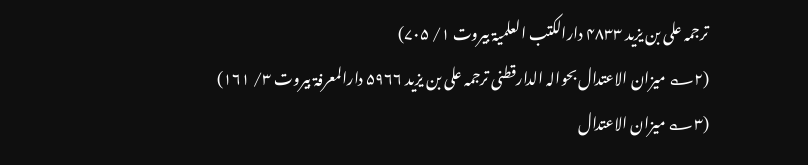ترجمہ علی بن یزید ۴۸۳۳ دارالکتب العلمیۃ بیروت ۱/ ۷۰۵)
(۲؎ میزان الاعتدال بحوالہ الدارقطنی ترجمہ علی بن یزید ۵۹۶۶ دارالمعرفۃ بیروت ۳/ ۱۶۱)
(۳؎ میزان الاعتدال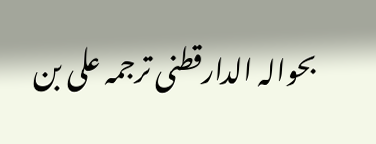بحوالہ الدارقطنی ترجمہ علی بن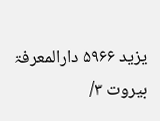یزید ۵۹۶۶ دارالمعرفۃ بیروت ۳/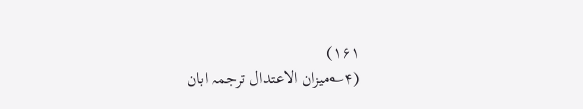۱۶۱)
(۴؎میزان الاعتدال ترجمہ ابان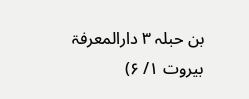بن حبلہ ۳ دارالمعرفۃ بیروت ۱/ ۶)